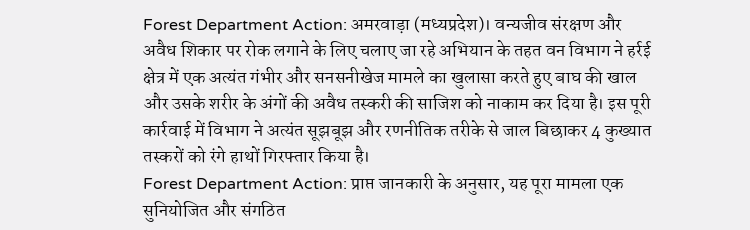Forest Department Action: अमरवाड़ा (मध्यप्रदेश)। वन्यजीव संरक्षण और अवैध शिकार पर रोक लगाने के लिए चलाए जा रहे अभियान के तहत वन विभाग ने हर्रई क्षेत्र में एक अत्यंत गंभीर और सनसनीखेज मामले का खुलासा करते हुए बाघ की खाल और उसके शरीर के अंगों की अवैध तस्करी की साजिश को नाकाम कर दिया है। इस पूरी कार्रवाई में विभाग ने अत्यंत सूझबूझ और रणनीतिक तरीके से जाल बिछाकर 4 कुख्यात तस्करों को रंगे हाथों गिरफ्तार किया है।
Forest Department Action: प्राप्त जानकारी के अनुसार, यह पूरा मामला एक सुनियोजित और संगठित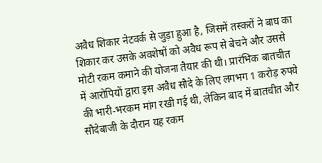अवैध शिकार नेटवर्क से जुड़ा हुआ है, जिसमें तस्करों ने बाघ का शिकार कर उसके अवशेषों को अवैध रूप से बेचने और उससे मोटी रकम कमाने की योजना तैयार की थी। प्रारंभिक बातचीत में आरोपियों द्वारा इस अवैध सौदे के लिए लगभग 1 करोड़ रुपये की भारी-भरकम मांग रखी गई थी, लेकिन बाद में बातचीत और सौदेबाजी के दौरान यह रकम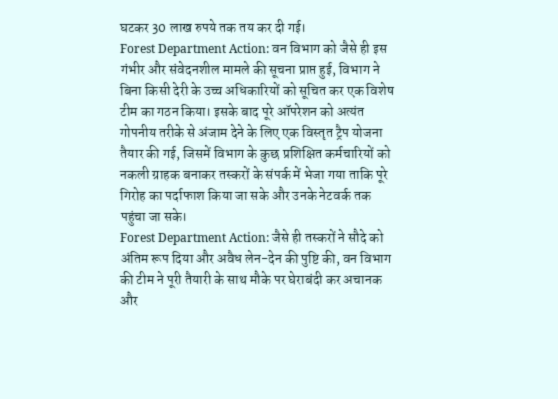घटकर 30 लाख रुपये तक तय कर दी गई।
Forest Department Action: वन विभाग को जैसे ही इस गंभीर और संवेदनशील मामले की सूचना प्राप्त हुई, विभाग ने बिना किसी देरी के उच्च अधिकारियों को सूचित कर एक विशेष टीम का गठन किया। इसके बाद पूरे ऑपरेशन को अत्यंत गोपनीय तरीके से अंजाम देने के लिए एक विस्तृत ट्रैप योजना तैयार की गई, जिसमें विभाग के कुछ प्रशिक्षित कर्मचारियों को नकली ग्राहक बनाकर तस्करों के संपर्क में भेजा गया ताकि पूरे गिरोह का पर्दाफाश किया जा सके और उनके नेटवर्क तक पहुंचा जा सके।
Forest Department Action: जैसे ही तस्करों ने सौदे को अंतिम रूप दिया और अवैध लेन-देन की पुष्टि की, वन विभाग की टीम ने पूरी तैयारी के साथ मौके पर घेराबंदी कर अचानक और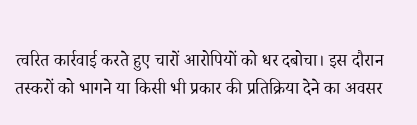त्वरित कार्रवाई करते हुए चारों आरोपियों को धर दबोचा। इस दौरान तस्करों को भागने या किसी भी प्रकार की प्रतिक्रिया देने का अवसर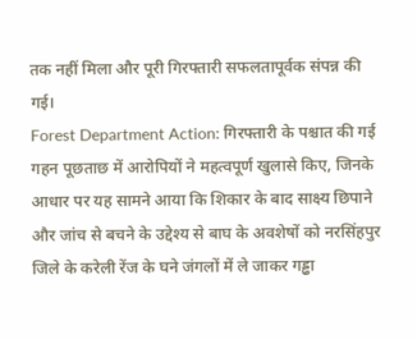तक नहीं मिला और पूरी गिरफ्तारी सफलतापूर्वक संपन्न की गई।
Forest Department Action: गिरफ्तारी के पश्चात की गई गहन पूछताछ में आरोपियों ने महत्वपूर्ण खुलासे किए, जिनके आधार पर यह सामने आया कि शिकार के बाद साक्ष्य छिपाने और जांच से बचने के उद्देश्य से बाघ के अवशेषों को नरसिंहपुर जिले के करेली रेंज के घने जंगलों में ले जाकर गड्ढा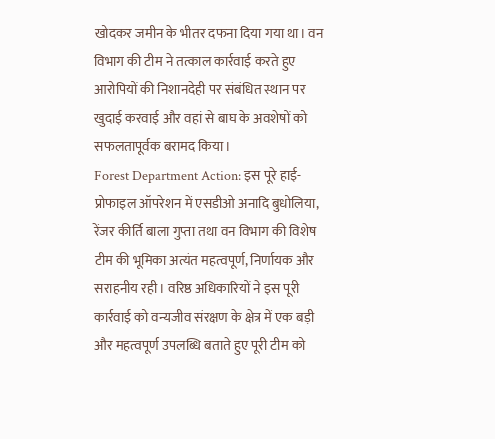खोदकर जमीन के भीतर दफना दिया गया था। वन विभाग की टीम ने तत्काल कार्रवाई करते हुए आरोपियों की निशानदेही पर संबंधित स्थान पर खुदाई करवाई और वहां से बाघ के अवशेषों को सफलतापूर्वक बरामद किया।
Forest Department Action: इस पूरे हाई-प्रोफाइल ऑपरेशन में एसडीओ अनादि बुधोलिया, रेंजर कीर्ति बाला गुप्ता तथा वन विभाग की विशेष टीम की भूमिका अत्यंत महत्वपूर्ण, निर्णायक और सराहनीय रही। वरिष्ठ अधिकारियों ने इस पूरी कार्रवाई को वन्यजीव संरक्षण के क्षेत्र में एक बड़ी और महत्वपूर्ण उपलब्धि बताते हुए पूरी टीम को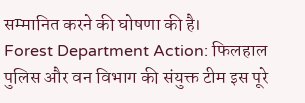सम्मानित करने की घोषणा की है।
Forest Department Action: फिलहाल पुलिस और वन विभाग की संयुक्त टीम इस पूरे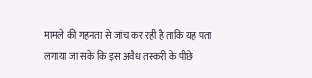मामले की गहनता से जांच कर रही है ताकि यह पता लगाया जा सके कि इस अवैध तस्करी के पीछे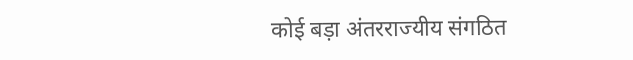कोई बड़ा अंतरराज्यीय संगठित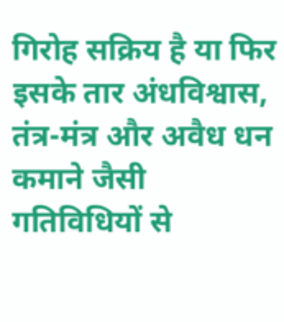गिरोह सक्रिय है या फिर इसके तार अंधविश्वास, तंत्र-मंत्र और अवैध धन कमाने जैसी गतिविधियों से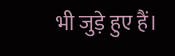भी जुड़े हुए हैं।